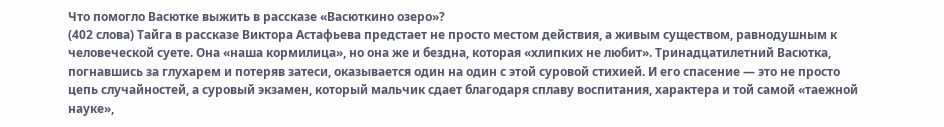Что помогло Васютке выжить в рассказе «Васюткино озеро»?
(402 слова) Тайга в рассказе Виктора Астафьева предстает не просто местом действия, а живым существом, равнодушным к человеческой суете. Она «наша кормилица», но она же и бездна, которая «хлипких не любит». Тринадцатилетний Васютка, погнавшись за глухарем и потеряв затеси, оказывается один на один с этой суровой стихией. И его спасение — это не просто цепь случайностей, а суровый экзамен, который мальчик сдает благодаря сплаву воспитания, характера и той самой «таежной науке»,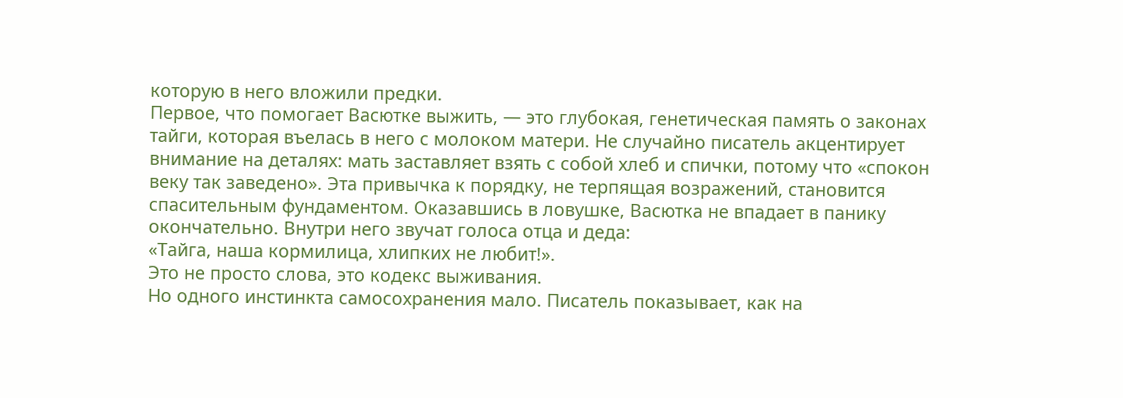которую в него вложили предки.
Первое, что помогает Васютке выжить, — это глубокая, генетическая память о законах тайги, которая въелась в него с молоком матери. Не случайно писатель акцентирует внимание на деталях: мать заставляет взять с собой хлеб и спички, потому что «спокон веку так заведено». Эта привычка к порядку, не терпящая возражений, становится спасительным фундаментом. Оказавшись в ловушке, Васютка не впадает в панику окончательно. Внутри него звучат голоса отца и деда:
«Тайга, наша кормилица, хлипких не любит!».
Это не просто слова, это кодекс выживания.
Но одного инстинкта самосохранения мало. Писатель показывает, как на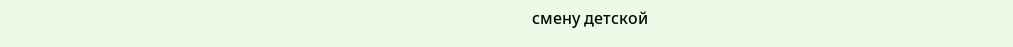смену детской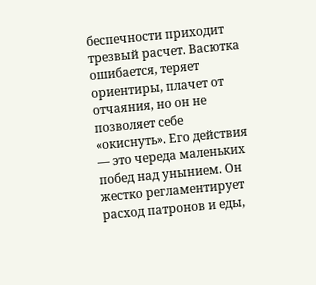беспечности приходит трезвый расчет. Васютка ошибается, теряет ориентиры, плачет от отчаяния, но он не позволяет себе «окиснуть». Его действия — это череда маленьких побед над унынием. Он жестко регламентирует расход патронов и еды,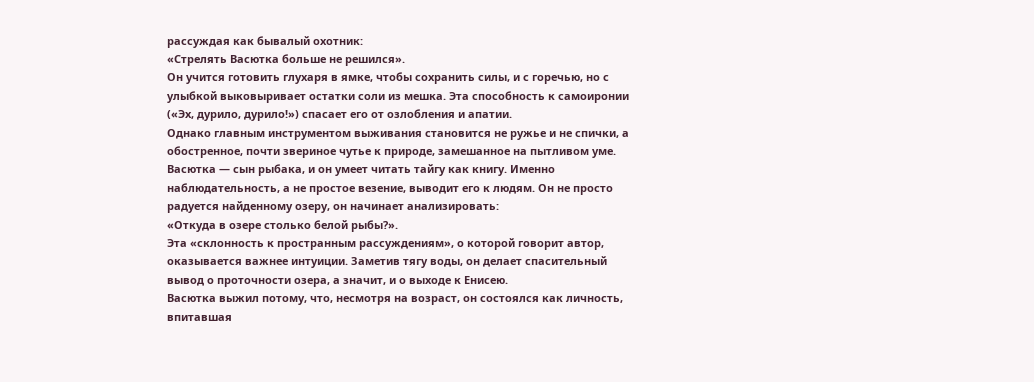рассуждая как бывалый охотник:
«Стрелять Васютка больше не решился».
Он учится готовить глухаря в ямке, чтобы сохранить силы, и с горечью, но с улыбкой выковыривает остатки соли из мешка. Эта способность к самоиронии («Эх, дурило, дурило!») спасает его от озлобления и апатии.
Однако главным инструментом выживания становится не ружье и не спички, а обостренное, почти звериное чутье к природе, замешанное на пытливом уме. Васютка — сын рыбака, и он умеет читать тайгу как книгу. Именно наблюдательность, а не простое везение, выводит его к людям. Он не просто радуется найденному озеру, он начинает анализировать:
«Откуда в озере столько белой рыбы?».
Эта «склонность к пространным рассуждениям», о которой говорит автор, оказывается важнее интуиции. Заметив тягу воды, он делает спасительный вывод о проточности озера, а значит, и о выходе к Енисею.
Васютка выжил потому, что, несмотря на возраст, он состоялся как личность, впитавшая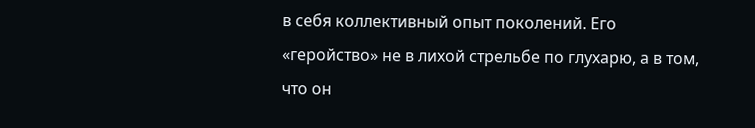в себя коллективный опыт поколений. Его «геройство» не в лихой стрельбе по глухарю, а в том, что он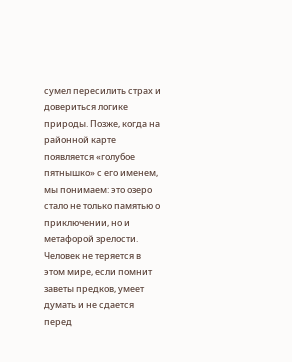сумел пересилить страх и довериться логике природы. Позже, когда на районной карте появляется «голубое пятнышко» с его именем, мы понимаем: это озеро стало не только памятью о приключении, но и метафорой зрелости. Человек не теряется в этом мире, если помнит заветы предков, умеет думать и не сдается перед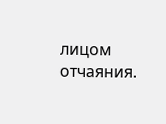лицом отчаяния.